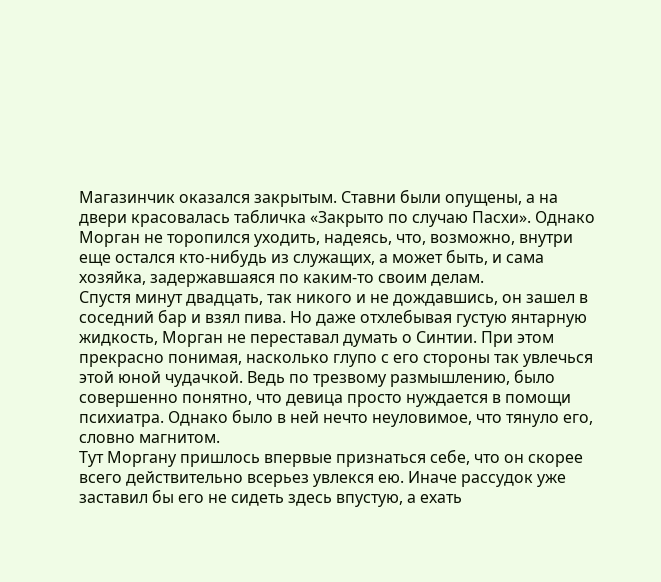Магазинчик оказался закрытым. Ставни были опущены, а на двери красовалась табличка «Закрыто по случаю Пасхи». Однако Морган не торопился уходить, надеясь, что, возможно, внутри еще остался кто-нибудь из служащих, а может быть, и сама хозяйка, задержавшаяся по каким-то своим делам.
Спустя минут двадцать, так никого и не дождавшись, он зашел в соседний бар и взял пива. Но даже отхлебывая густую янтарную жидкость, Морган не переставал думать о Синтии. При этом прекрасно понимая, насколько глупо с его стороны так увлечься этой юной чудачкой. Ведь по трезвому размышлению, было совершенно понятно, что девица просто нуждается в помощи психиатра. Однако было в ней нечто неуловимое, что тянуло его, словно магнитом.
Тут Моргану пришлось впервые признаться себе, что он скорее всего действительно всерьез увлекся ею. Иначе рассудок уже заставил бы его не сидеть здесь впустую, а ехать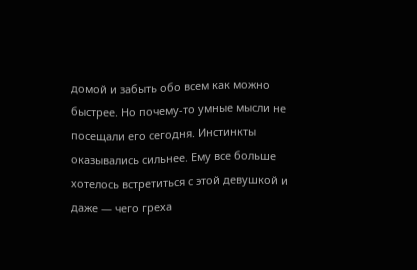домой и забыть обо всем как можно быстрее. Но почему-то умные мысли не посещали его сегодня. Инстинкты оказывались сильнее. Ему все больше хотелось встретиться с этой девушкой и даже — чего греха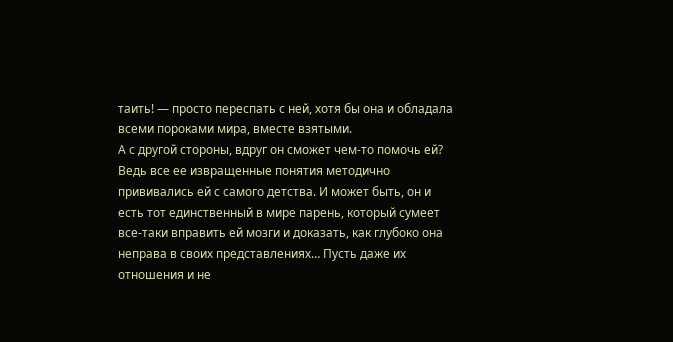таить! — просто переспать с ней, хотя бы она и обладала всеми пороками мира, вместе взятыми.
А с другой стороны, вдруг он сможет чем-то помочь ей? Ведь все ее извращенные понятия методично прививались ей с самого детства. И может быть, он и есть тот единственный в мире парень, который сумеет все-таки вправить ей мозги и доказать, как глубоко она неправа в своих представлениях… Пусть даже их отношения и не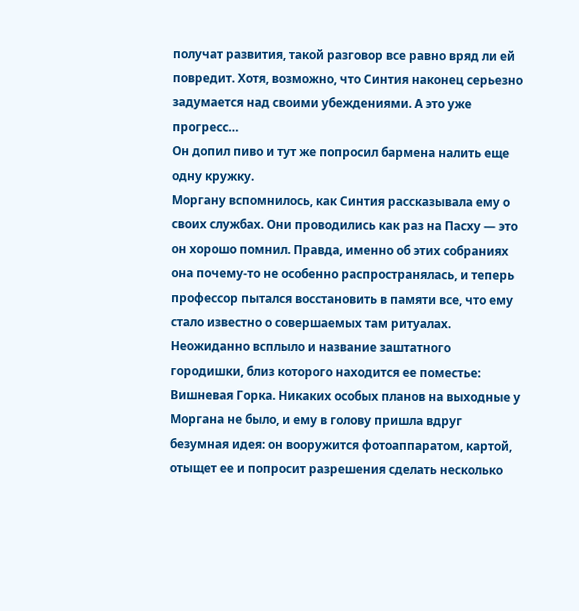получат развития, такой разговор все равно вряд ли ей повредит. Хотя, возможно, что Синтия наконец серьезно задумается над своими убеждениями. А это уже прогресс…
Он допил пиво и тут же попросил бармена налить еще одну кружку.
Моргану вспомнилось, как Синтия рассказывала ему о своих службах. Они проводились как раз на Пасху — это он хорошо помнил. Правда, именно об этих собраниях она почему-то не особенно распространялась, и теперь профессор пытался восстановить в памяти все, что ему стало известно о совершаемых там ритуалах. Неожиданно всплыло и название заштатного городишки, близ которого находится ее поместье: Вишневая Горка. Никаких особых планов на выходные у Моргана не было, и ему в голову пришла вдруг безумная идея: он вооружится фотоаппаратом, картой, отыщет ее и попросит разрешения сделать несколько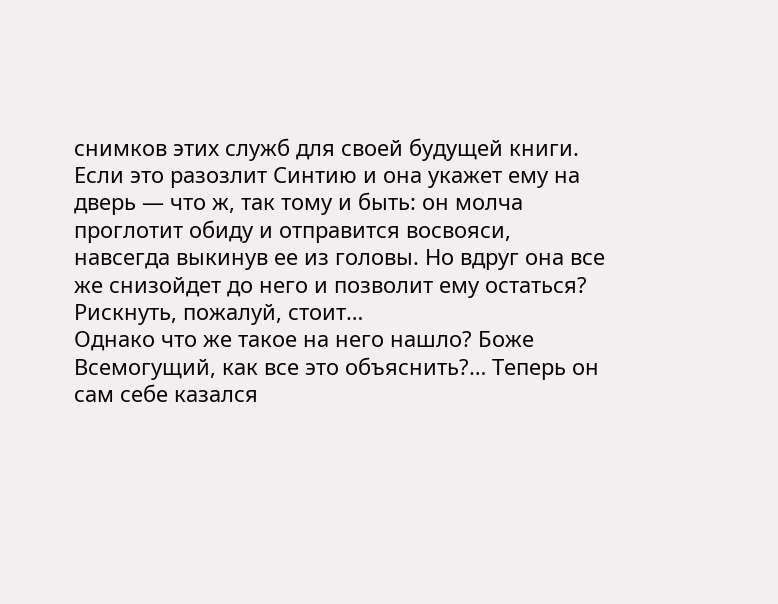снимков этих служб для своей будущей книги. Если это разозлит Синтию и она укажет ему на дверь — что ж, так тому и быть: он молча проглотит обиду и отправится восвояси, навсегда выкинув ее из головы. Но вдруг она все же снизойдет до него и позволит ему остаться? Рискнуть, пожалуй, стоит…
Однако что же такое на него нашло? Боже Всемогущий, как все это объяснить?… Теперь он сам себе казался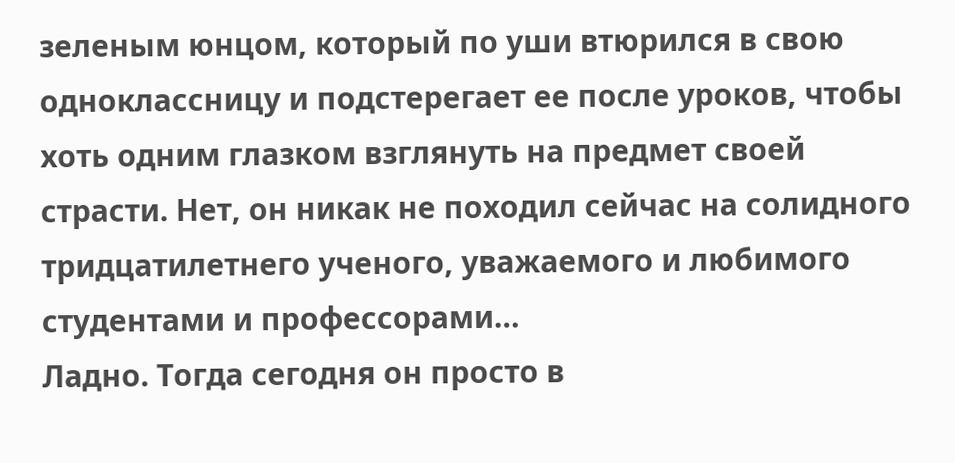зеленым юнцом, который по уши втюрился в свою одноклассницу и подстерегает ее после уроков, чтобы хоть одним глазком взглянуть на предмет своей страсти. Нет, он никак не походил сейчас на солидного тридцатилетнего ученого, уважаемого и любимого студентами и профессорами…
Ладно. Тогда сегодня он просто в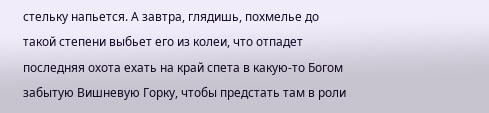стельку напьется. А завтра, глядишь, похмелье до такой степени выбьет его из колеи, что отпадет последняя охота ехать на край спета в какую-то Богом забытую Вишневую Горку, чтобы предстать там в роли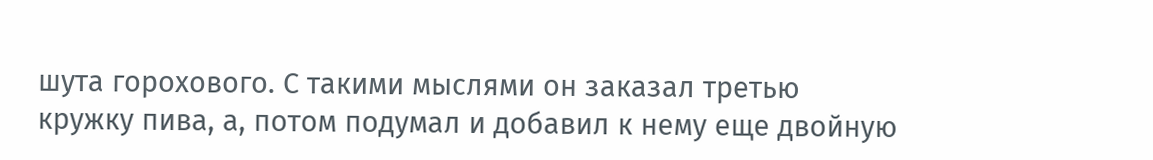шута горохового. С такими мыслями он заказал третью кружку пива, а, потом подумал и добавил к нему еще двойную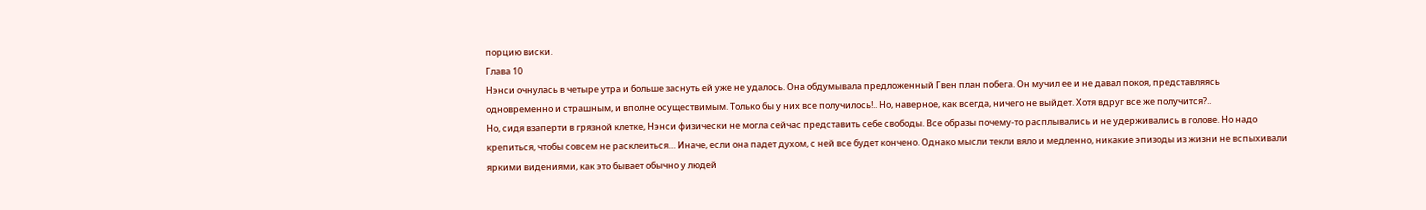порцию виски.
Глава 10
Нэнси очнулась в четыре утра и больше заснуть ей уже не удалось. Она обдумывала предложенный Гвен план побега. Он мучил ее и не давал покоя, представляясь одновременно и страшным, и вполне осуществимым. Только бы у них все получилось!.. Но, наверное, как всегда, ничего не выйдет. Хотя вдруг все же получится?..
Но, сидя взаперти в грязной клетке, Нэнси физически не могла сейчас представить себе свободы. Все образы почему-то расплывались и не удерживались в голове. Но надо крепиться, чтобы совсем не расклеиться… Иначе, если она падет духом, с ней все будет кончено. Однако мысли текли вяло и медленно, никакие эпизоды из жизни не вспыхивали яркими видениями, как это бывает обычно у людей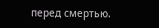перед смертью.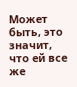Может быть, это значит, что ей все же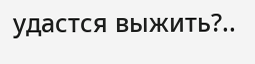удастся выжить?..